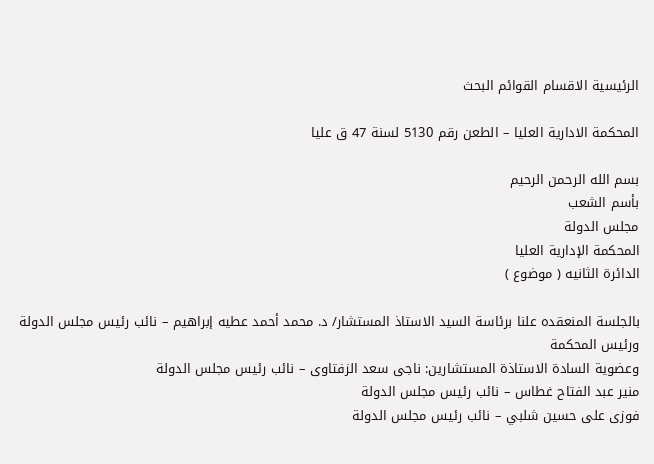الرئيسية الاقسام القوائم البحث

المحكمة الادارية العليا – الطعن رقم 5130 لسنة 47 ق عليا

بسم الله الرحمن الرحيم
بأسم الشعب
مجلس الدولة
المحكمة الإدارية العليا
الدائرة الثانيه ( موضوع )

بالجلسة المنعقده علنا برئاسة السيد الاستاذ المستشار/ د. محمد أحمد عطيه إبراهيم – نائب رئيس مجلس الدولة ورئيس المحكمة
وعضوية السادة الاستاذة المستشارين: ناجى سعد الزفتاوى – نائب رئيس مجلس الدولة
منير عبد الفتاح غطاس – نائب رئيس مجلس الدولة
فوزى على حسين شلبي – نائب رئيس مجلس الدولة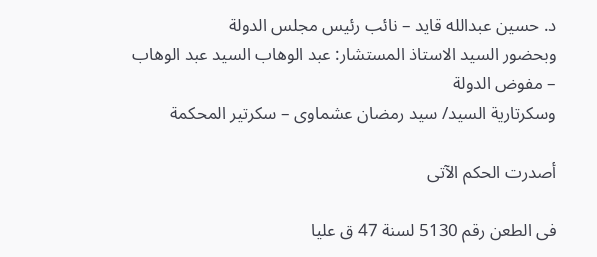د. حسين عبدالله قايد – نائب رئيس مجلس الدولة
وبحضور السيد الاستاذ المستشار: عبد الوهاب السيد عبد الوهاب – مفوض الدولة
وسكرتارية السيد/ سيد رمضان عشماوى – سكرتير المحكمة

أصدرت الحكم الآتى

فى الطعن رقم 5130 لسنة 47 ق عليا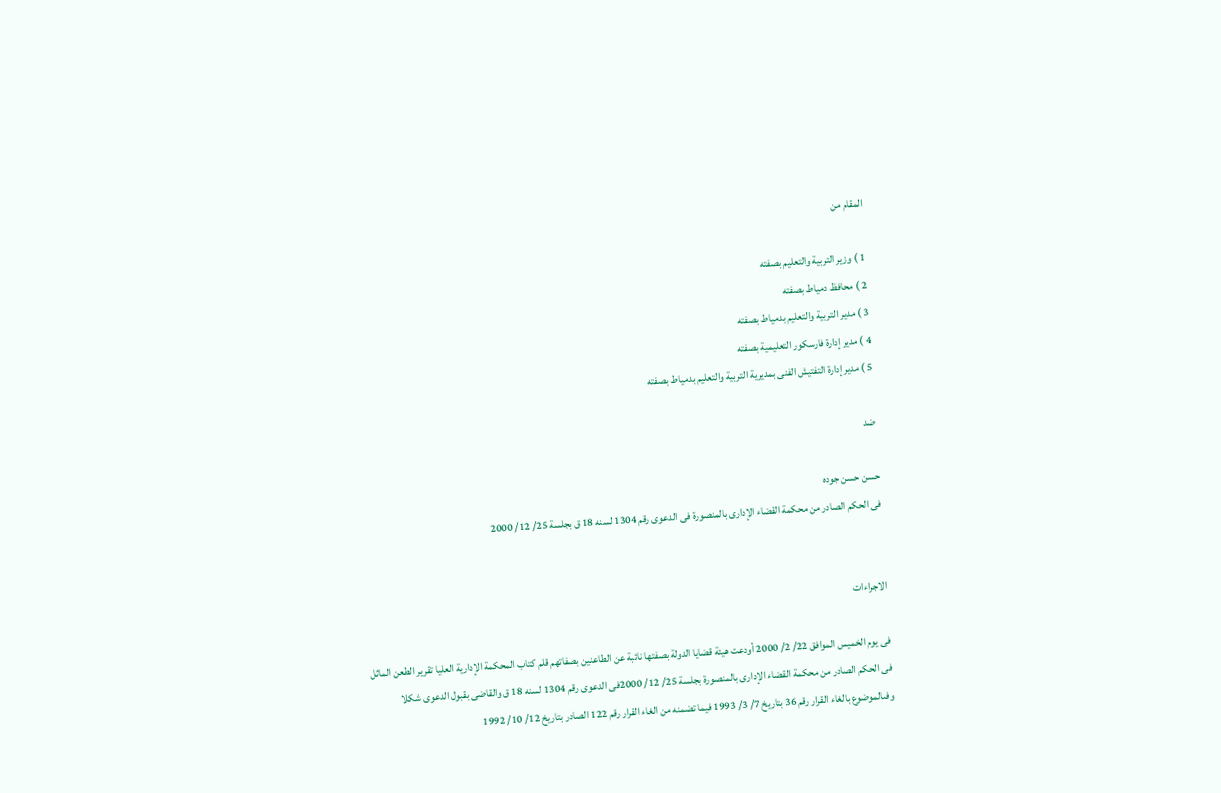المقام من

1 ) وزير التربية والتعليم بصفته
2 ) محافظ دمياط بصفته
3 ) مدير التربية والتعليم بدمياط بصفته
4 ) مدير إدارة فارسكور التعليمية بصفته
5 ) مدير إدارة التفتيش الفنى بمديرية التربية والتعليم بدمياط بصفته

ضد

حسن حسن جوده
فى الحكم الصادر من محكمة القضاء الإدارى بالمنصورة فى الدعوى رقم 1304 لسنه 18 ق بجلسة 25/ 12/ 2000


الاجراءات

فى يوم الخميس الموافق 22/ 2/ 2000 أودعت هيئة قضايا الدولة بصفتها نائبة عن الطاعنين بصفاتهم قلم كتاب المحكمة الإدارية العليا تقرير الطعن الماثل فى الحكم الصادر من محكمة القضاء الإدارى بالمنصورة بجلسة 25/ 12/ 2000فى الدعوى رقم 1304 لسنه 18 ق والقاضى بقبول الدعوى شكلا وفىالموضوع بالغاء القرار رقم 36 بتاريخ 7/ 3/ 1993 فيما تضمنه من الغاء القرار رقم 122 الصادر بتاريخ 12/ 10/ 1992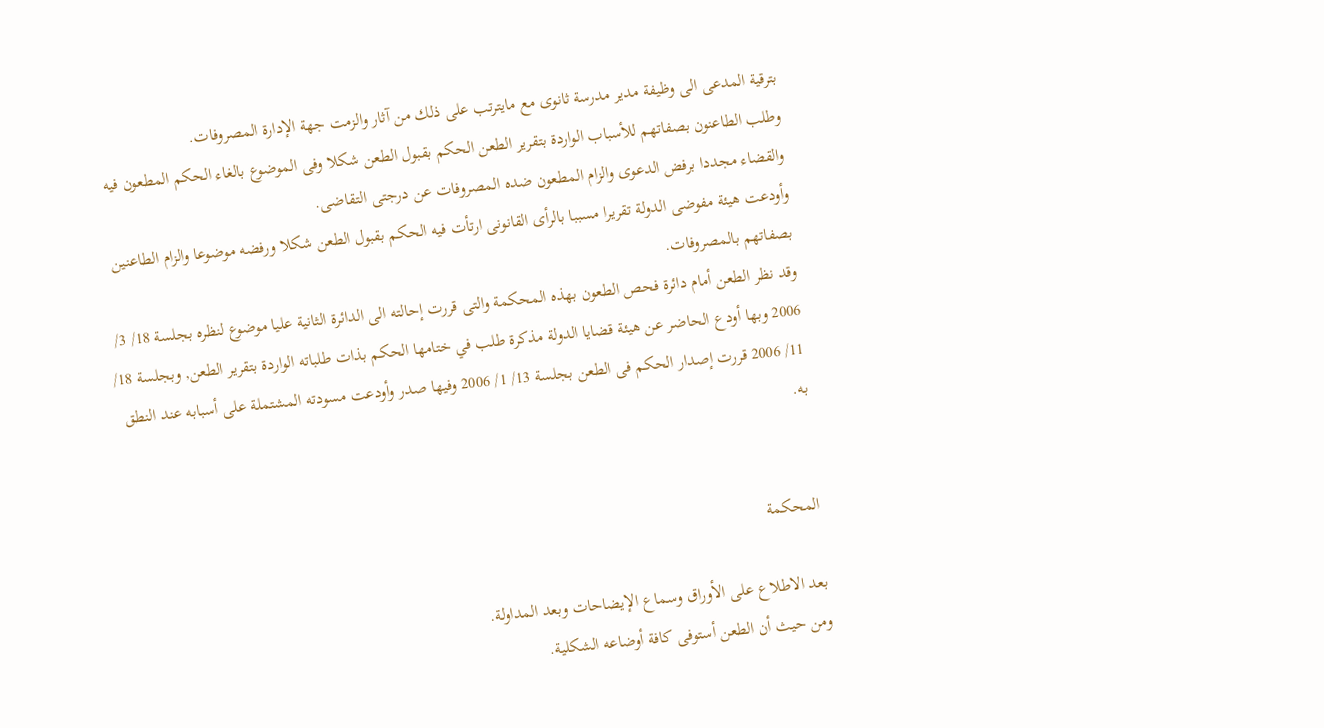بترقية المدعى الى وظيفة مدير مدرسة ثانوى مع مايترتب على ذلك من آثار والزمت جهة الإدارة المصروفات.
وطلب الطاعنون بصفاتهم للأسباب الواردة بتقرير الطعن الحكم بقبول الطعن شكلا وفى الموضوع بالغاء الحكم المطعون فيه والقضاء مجددا برفض الدعوى والزام المطعون ضده المصروفات عن درجتى التقاضى.
وأودعت هيئة مفوضى الدولة تقريرا مسببا بالرأى القانونى ارتأت فيه الحكم بقبول الطعن شكلا ورفضه موضوعا والزام الطاعنين بصفاتهم بالمصروفات.
وقد نظر الطعن أمام دائرة فحص الطعون بهذه المحكمة والتى قررت إحالته الى الدائرة الثانية عليا موضوع لنظره بجلسة 18/ 3/ 2006 وبها أودع الحاضر عن هيئة قضايا الدولة مذكرة طلب في ختامها الحكم بذات طلباته الواردة بتقرير الطعن, وبجلسة 18/ 11/ 2006 قررت إصدار الحكم فى الطعن بجلسة 13/ 1/ 2006 وفيها صدر وأودعت مسودته المشتملة على أسبابه عند النطق به.


المحكمة

بعد الاطلاع على الأوراق وسماع الإيضاحات وبعد المداولة.
ومن حيث أن الطعن أستوفى كافة أوضاعه الشكلية.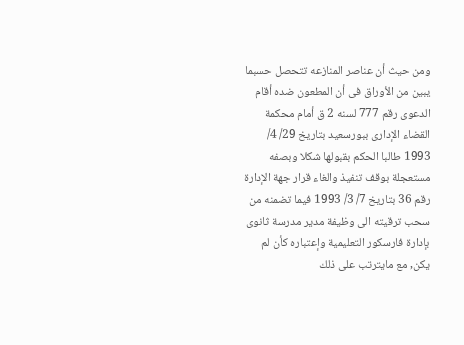ومن حيث أن عناصر المنازعه تتحصل حسبما يبين من الأوراق فى أن المطعون ضده أقام الدعوى رقم 777 لسنه 2 ق أمام محكمة القضاء الإدارى ببورسعيد بتاريخ 29/ 4/ 1993 طالبا الحكم بقبولها شكلا وبصفه مستعجلة بوقف تنفيذ والغاء قرار جهة الإدارة رقم 36 بتاريخ 7/ 3/ 1993 فيما تضمنه من سحب ترقيته الى وظيفة مدير مدرسة ثانوى بإدارة فارسكور التعليمية وإعتباره كأن لم يكن, مع مايترتب على ذلك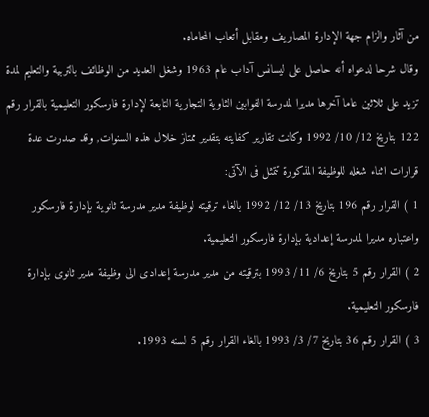من آثار والزام جهة الإدارة المصاريف ومقابل أتعاب المحاماه.
وقال شرحا لدعواه أنه حاصل على ليسانس آداب عام 1963 وشغل العديد من الوظائف بالتربية والتعليم لمدة تزيد على ثلاثين عاما آخرها مديرا لمدرسة الفوابين الثاوية التجارية التابعة لإدارة فارسكور التعليمية بالقرار رقم 122 بتاريخ 12/ 10/ 1992 وكانت تقارير كفايته بتقدير ممتاز خلال هذه السنوات, وقد صدرت عدة قرارات اثناء شغله للوظيفة المذكورة تتمثل فى الآتى:
1 ) القرار رقم 196 بتاريخ 13/ 12/ 1992 بالغاء ترقيته لوظيفة مدير مدرسة ثانوية بإدارة فارسكور واعتباره مديرا لمدرسة إعدادية بإدارة فارسكور التعليمية.
2 ) القرار رقم 5 بتاريخ 6/ 11/ 1993 بترقيته من مدير مدرسة إعدادى الى وظيفة مدير ثانوى بإدارة فارسكور التعليمية.
3 ) القرار رقم 36 بتاريخ 7/ 3/ 1993 بالغاء القرار رقم 5 لسنه 1993.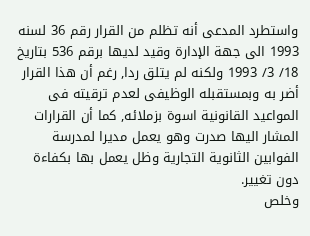واستطرد المدعى أنه تظلم من القرار رقم 36 لسنه 1993 الى جهة الإدارة وقيد لديها برقم 536 بتاريخ 18/ 3/ 1993 ولكنه لم يتلق ردا, رغم أن هذا القرار أضر به وبمستقبله الوظيفى لعدم ترقيته فى المواعيد القانونية اسوة بزملائه, كما أن القرارات المشار اليها صدرت وهو يعمل مديرا لمدرسة الفوابين الثانوية التجارية وظل يعمل بها بكفاءة دون تغيير.
وخلص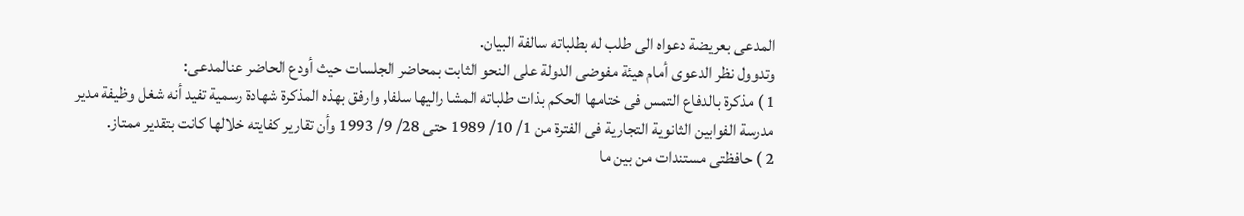المدعى بعريضة دعواه الى طلب له بطلباته سالفة البيان.
وتدوول نظر الدعوى أمام هيئة مفوضى الدولة على النحو الثابت بمحاضر الجلسات حيث أودع الحاضر عنالمدعى:
1 ) مذكرة بالدفاع التمس فى ختامها الحكم بذات طلباته المشا راليها سلفا, وارفق بهذه المذكرة شهادة رسمية تفيد أنه شغل وظيفة مدير مدرسة الفوابين الثانوية التجارية فى الفترة من 1/ 10/ 1989 حتى 28/ 9/ 1993 وأن تقارير كفايته خلالها كانت بتقدير ممتاز.
2 ) حافظتى مستندات من بين ما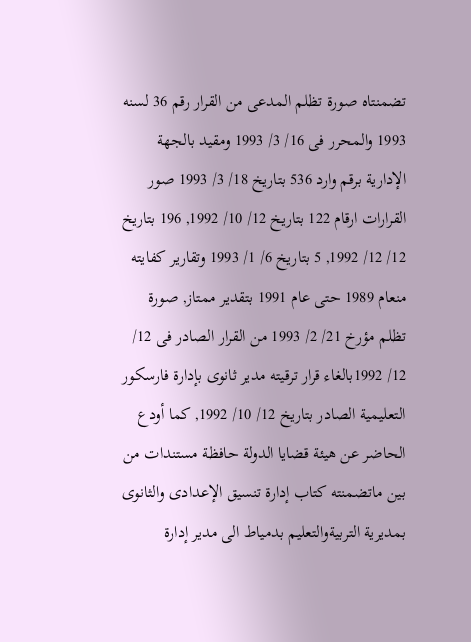تضمنتاه صورة تظلم المدعى من القرار رقم 36 لسنه 1993 والمحرر فى 16/ 3/ 1993 ومقيد بالجهة الإدارية برقم وارد 536 بتاريخ 18/ 3/ 1993 صور القرارات ارقام 122 بتاريخ 12/ 10/ 1992, 196 بتاريخ 12/ 12/ 1992, 5 بتاريخ 6/ 1/ 1993 وتقارير كفايته منعام 1989 حتى عام 1991 بتقدير ممتاز, صورة تظلم مؤرخ 21/ 2/ 1993 من القرار الصادر فى 12/ 12/ 1992بالغاء قرار ترقيته مدير ثانوى بإدارة فارسكور التعليمية الصادر بتاريخ 12/ 10/ 1992, كما أودع الحاضر عن هيئة قضايا الدولة حافظة مستندات من بين ماتضمنته كتاب إدارة تنسيق الإعدادى والثانوى بمديرية التربيةوالتعليم بدمياط الى مدير إدارة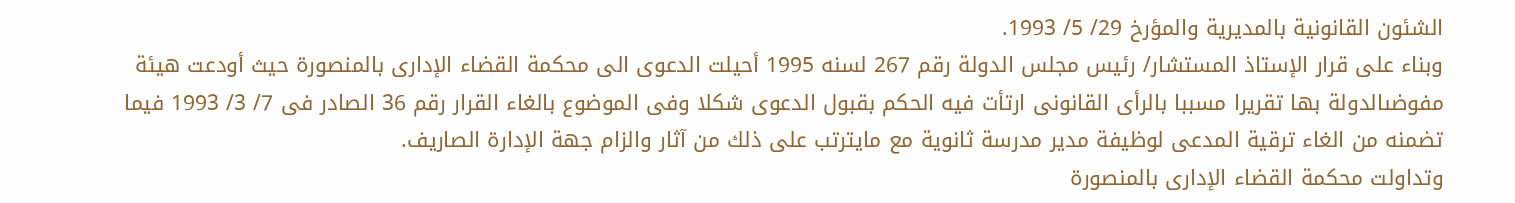الشئون القانونية بالمديرية والمؤرخ 29/ 5/ 1993.
وبناء على قرار الإستاذ المستشار/ رئيس مجلس الدولة رقم 267 لسنه 1995 أحيلت الدعوى الى محكمة القضاء الإدارى بالمنصورة حيث أودعت هيئة مفوضىالدولة بها تقريرا مسببا بالرأى القانونى ارتأت فيه الحكم بقبول الدعوى شكلا وفى الموضوع بالغاء القرار رقم 36 الصادر فى 7/ 3/ 1993 فيما تضمنه من الغاء ترقية المدعى لوظيفة مدير مدرسة ثانوية مع مايترتب على ذلك من آثار والزام جهة الإدارة الصاريف.
وتداولت محكمة القضاء الإدارى بالمنصورة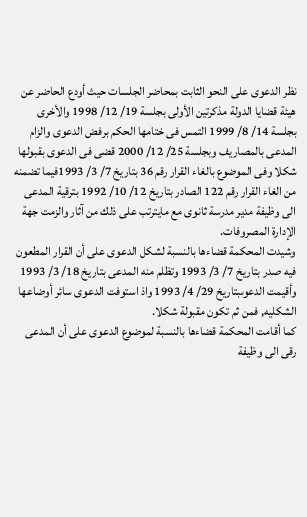نظر الدعوى على النحو الثابت بمحاضر الجلسات حيث أودع الحاضر عن هيئة قضايا الدولة مذكرتين الأولى بجلسة 19/ 12/ 1998 والأخرى بجلسة 14/ 8/ 1999 التمس فى ختامها الحكم برفض الدعوى والزام المدعى بالمصاريف وبجلسة 25/ 12/ 2000 قضى فى الدعوى بقبولها شكلا وفى الموضوع بالغاء القرار رقم 36 بتاريخ 7/ 3/ 1993فيما تضمنه من الغاء القرار رقم 122 الصادر بتاريخ 12/ 10/ 1992 بترقية المدعى الى وظيفة مدير مدرسة ثانوى مع مايترتب على ذلك من آثار والزمت جهة الإدارة المصروفات.
وشيدت المحكمة قضاءها بالنسبة لشكل الدعوى على أن القرار المطعون فيه صدر بتاريخ 7/ 3/ 1993 وتظلم منه المدعى بتاريخ 18/ 3/ 1993 وأقيمت الدعوىبتاريخ 29/ 4/ 1993 واذ استوفت الدعوى سائر أوضاعها الشكليه, فمن ثم تكون مقبولة شكلا.
كما أقامت المحكمة قضاءها بالنسبة لموضوع الدعوى على أن المدعى رقى الى وظيفة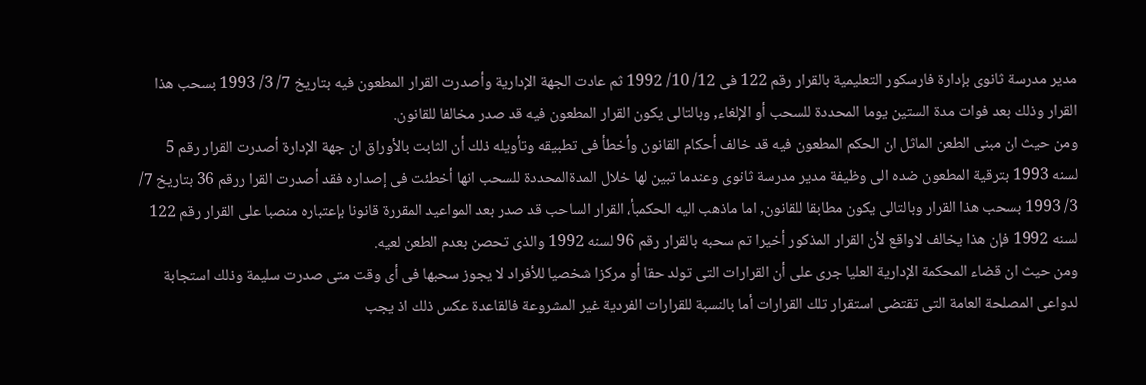مدير مدرسة ثانوى بإدارة فارسكور التعليمية بالقرار رقم 122 فى 12/ 10/ 1992 ثم عادت الجهة الإدارية وأصدرت القرار المطعون فيه بتاريخ 7/ 3/ 1993 بسحب هذا القرار وذلك بعد فوات مدة الستين يوما المحددة للسحب أو الإلغاء, وبالتالى يكون القرار المطعون فيه قد صدر مخالفا للقانون.
ومن حيث ان مبنى الطعن الماثل ان الحكم المطعون فيه قد خالف أحكام القانون وأخطأ فى تطبيقه وتأويله ذلك أن الثابت بالأوراق ان جهة الإدارة أصدرت القرار رقم 5 لسنه 1993 بترقية المطعون ضده الى وظيفة مدير مدرسة ثانوى وعندما تبين لها خلال المدةالمحددة للسحب انها أخطئت فى إصداره فقد أصدرت القرا ررقم 36 بتاريخ 7/ 3/ 1993 بسحب هذا القرار وبالتالى يكون مطابقا للقانون, اما ماذهب اليه الحكمبأ، القرار الساحب قد صدر بعد المواعيد المقررة قانونا بإعتباره منصبا على القرار رقم 122 لسنه 1992 فإن هذا يخالف لاواقع لأن القرار المذكور أخيرا تم سحبه بالقرار رقم 96 لسنه 1992 والذى تحصن بعدم الطعن لعيه.
ومن حيث ان قضاء المحكمة الإدارية العليا جرى على أن القرارات التى تولد حقا أو مركزا شخصيا للأفراد لا يجوز سحبها فى أى وقت متى صدرت سليمة وذلك استجابة لدواعى المصلحة العامة التى تقتضى استقرار تلك القرارات أما بالنسبة للقرارات الفردية غير المشروعة فالقاعدة عكس ذلك اذ يجب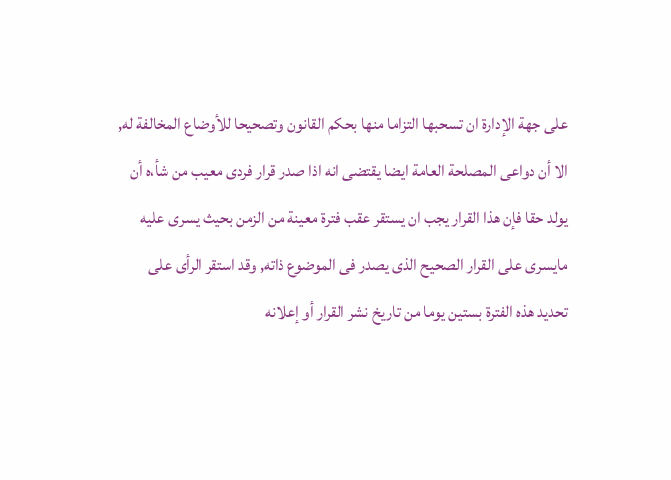على جهة الإدارة ان تسحبها التزاما منها بحكم القانون وتصحيحا للأوضاع المخالفة له, الا أن دواعى المصلحة العامة ايضا يقتضى انه اذا صدر قرار فردى معيب من شأ،ه أن يولد حقا فإن هذا القرار يجب ان يستقر عقب فترة معينة من الزمن بحيث يسرى عليه مايسرى على القرار الصحيح الذى يصدر فى الموضوع ذاته, وقد استقر الرأى على تحديد هذه الفترة بستين يوما من تاريخ نشر القرار أو إعلانه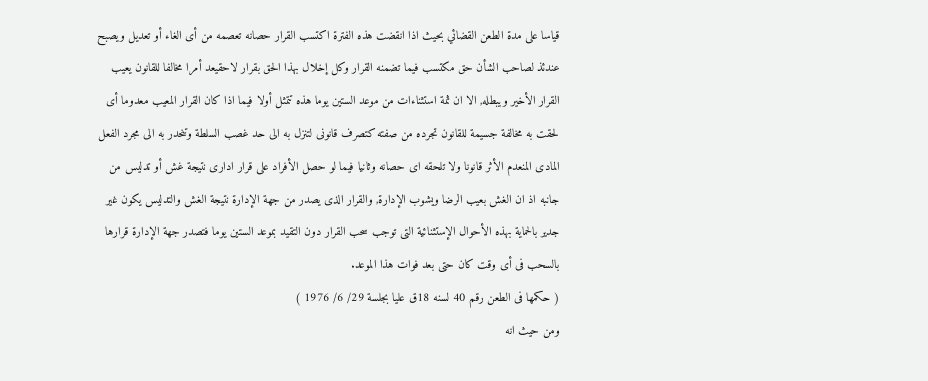قياسا على مدة الطعن القضائي بحيث اذا انقضت هذه الفترة اكتسب القرار حصانه تعصمه من أى الغاء أو تعديل ويصبح عندئذ لصاحب الشأن حق مكتسب فيما تضمنه القرار وكل إخلال بهذا الحق بقرار لاحقيعد أمرا مخالفا للقانون يعيب القرار الأخير ويبطله, الا ان ثمة استثناءات من موعد الستين يوما هذه تتمثل أولا فيما اذا كان القرار المعيب معدوما أى لحقت به مخالفة جسيمة للقانون تجرده من صفته كتصرف قانونى لتنزل به الى حد غصب السلطة وتنحدر به الى مجرد الفعل المادى المنعدم الأثر قانونا ولا تلحقه اى حصانه وثانيا فيما لو حصل الأفراد على قرار ادارى نتيجة غش أو تدليس من جانبه اذ ان الغش بعيب الرضا ويشوب الإدارة, والقرار الذى يصدر من جهة الإدارة نتيجة الغش والتدليس يكون غير جدير بالحماية بهذه الأحوال الإستثنائية التى توجب سحب القرار دون التقيد بموعد الستين يوما فتصدر جهة الإدارة قرارها بالسحب فى أى وقت كان حتى بعد فوات هذا الموعد.
( حكمها فى الطعن رقم 40 لسنه 18ق عليا بجلسة 29/ 6/ 1976 )
ومن حيث انه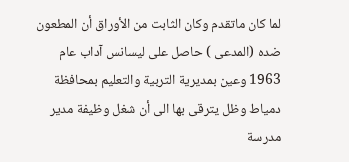لما كان ماتقدم وكان الثابت من الأوراق أن المطعون ضده (المدعى ) حاصل على ليسانس آداب عام 1963 وعين بمديرية التربية والتعليم بمحافظة دمياط وظل يترقى بها الى أن شغل وظيفة مدير مدرسة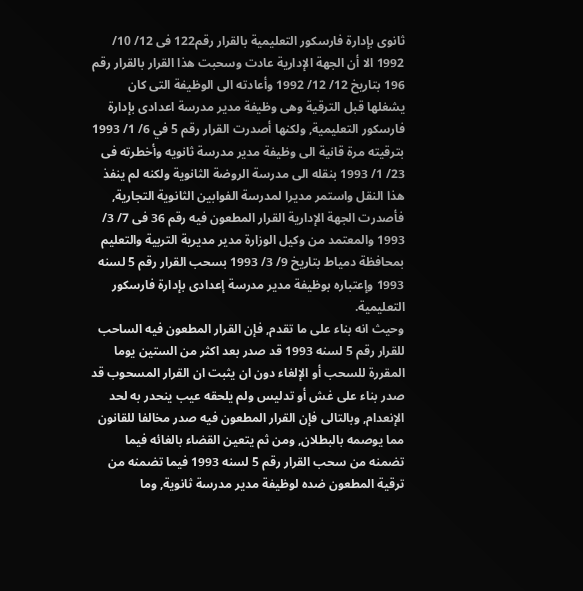ثانوى بإدارة فارسكور التعليمية بالقرار رقم122 فى 12/ 10/ 1992 الا أن الجهة الإدارية عادت وسحبت هذا القرار بالقرار رقم 196 بتاريخ 12/ 12/ 1992 وأعادته الى الوظيفة التى كان يشغلها قبل الترقية وهى وظيفة مدير مدرسة اعدادى بإدارة فارسكور التعليمية, ولكنها أصدرت القرار رقم 5 في 6/ 1/ 1993 بترقيته مرة قانية الى وظيفة مدير مدرسة ثانويه وأخطرته فى 23/ 1/ 1993 بنقله الى مدرسة الروضة الثانوية ولكنه لم ينفذ هذا النقل واستمر مديرا لمدرسة الفوابين الثانوية التجارية, فأصدرت الجهة الإدارية القرار المطعون فيه رقم 36 فى 7/ 3/ 1993 والمعتمد من وكيل الوزارة مدير مديرية التربية والتعليم بمحافظة دمياط بتاريخ 9/ 3/ 1993 بسحب القرار رقم 5 لسنه 1993 وإعتباره بوظيفة مدير مدرسة إعدادى بإدارة فارسكور التعليمية.
وحيث انه بناء على ما تقدم, فإن القرار المطعون فيه الساحب للقرار رقم 5 لسنه 1993 قد صدر بعد اكثر من الستين يوما المقررة للسحب أو الإلغاء دون ان يثبت ان القرار المسحوب قد صدر بناء على غش أو تدليس ولم يلحقه عيب ينحدر به لحد الإنعدام, وبالتالى فإن القرار المطعون فيه صدر مخالفا للقانون مما يوصمه بالبطلان, ومن ثم يتعين القضاء بالغائه فيما تضمنه من سحب القرار رقم 5 لسنه 1993 فيما تضمنه من ترقية المطعون ضده لوظيفة مدير مدرسة ثانوية, وما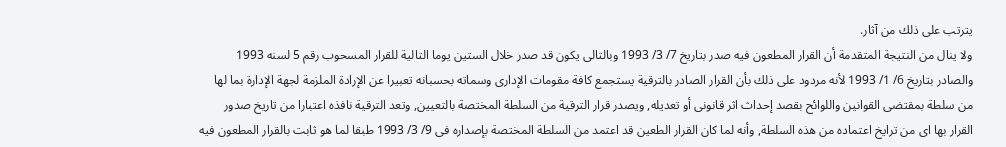يترتب على ذلك من آثار.
ولا ينال من النتيجة المتقدمة أن القرار المطعون فيه صدر بتاريخ 7/ 3/ 1993 وبالتالى يكون قد صدر خلال الستين يوما التالية للقرار المسحوب رقم 5 لسنه 1993 والصادر بتاريخ 6/ 1/ 1993 لأنه مردود على ذلك بأن القرار الصادر بالترقية يستجمع كافة مقومات الإدارى وسماته بحسبانه تعبيرا عن الإرادة الملزمة لجهة الإدارة بما لها من سلطة بمقتضى القوانين واللوائح بقصد إحداث اثر قانونى أو تعديله, ويصدر قرار الترقية من السلطة المختصة بالتعيين, وتعد الترقية نافذه اعتبارا من تاريخ صدور القرار بها اى من ترايخ اعتماده من هذه السلطة, وأنه لما كان القرار الطعين قد اعتمد من السلطة المختصة بإصداره فى 9/ 3/ 1993 طبقا لما هو ثابت بالقرار المطعون فيه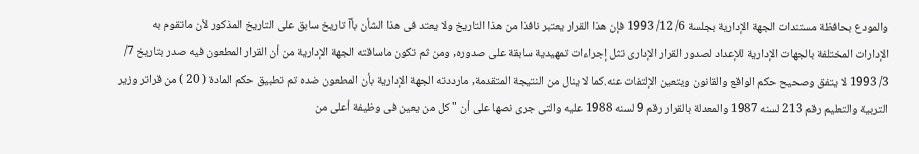والمودع بحافظة مستندات الجهة الإدارية بجلسة 6/ 12/ 1993 فإن هذا القرار يعتبر نافذا من هذا التاريخ ولا يعتد فى هذا الشأن بأآ تاريخ سابق على التاريخ المذكور لأن ماتقوم به الإدارات المختلفة بالجهات الإدارية للإعداد لصدور القرار الإدارى تثل إجراءات تمهيدية سابقة على صدوره, ومن ثم تكون ماساقته الجهة الإدارية من أن القرار المطعون فيه صدر بتاريخ 7/ 3/ 1993 لا يتفق وصحيح حكم الواقع والقانون ويتعين الإلتفات عنه.كما لا ينال من النتيجة المتقدمة, مارددته الجهة الإدارية بأن المطعون ضده تم تطبيق حكم المادة ( 20 ) من قراتر وزير التربية والتعليم رقم 213 لسنه 1987 والمعدلة بالقرار رقم 9 لسنه 1988 عليه والتى جرى نصها على أن " كل من يعين فى وظيفة أعلى من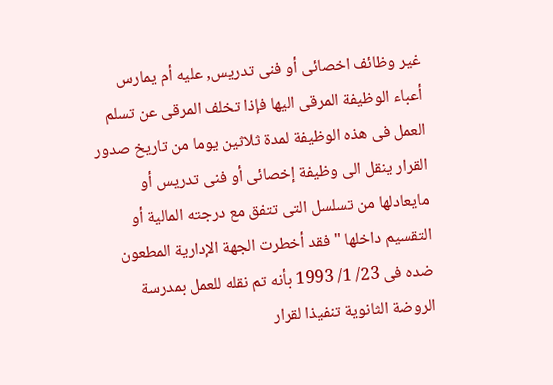غير وظائف اخصائى أو فنى تدريس, عليه أم يمارس أعباء الوظيفة المرقى اليها فإذا تخلف المرقى عن تسلم العمل فى هذه الوظيفة لمدة ثلاثين يوما من تاريخ صدور القرار ينقل الى وظيفة إخصائى أو فنى تدريس أو مايعادلها من تسلسل التى تتفق مع درجته المالية أو التقسيم داخلها " فقد أخطرت الجهة الإدارية المطعون ضده فى 23/ 1/ 1993 بأنه تم نقله للعمل بمدرسة الروضة الثانوية تنفيذا لقرار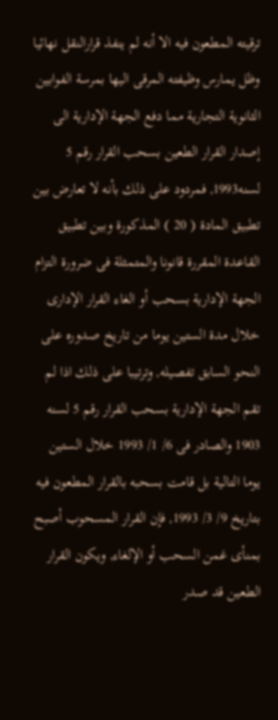ترقيته المطعون فيه الا أنه لم ينفذ قرارالنقل نهائيا وظل يمارس وظيفته المرقى اليها بمرسة الفوابين الثانوية التجارية مما دفع الجهة الإدارية الى إصدار القرار الطعين بسحب القرار رقم 5 لسنه1993, فمردود على ذلك بأنه لا تعارض بين تطبيق المادة ( 20 ) المذكورة وبين تطبيق القاعدة المقررة قانونا والمتمثلة فى ضرورة التزام الجهة الإدارية بسحب أو الغاء القرار الإدارى خلال مدة الستين يوما من تاريخ صدوره على النحو السابق تفصيله, وترتيبا على ذلك اذا لم تقم الجهة الإدارية بسحب القرار رقم 5 لسنه 1903 والصادر فى 6/ 1/ 1993 خلال الستين يوما التالية بل قامت بسحبه بالقرار المطعون فيه بتاريخ 9/ 3/ 1993, فإن القرار المسحوب أصبح بمنأى غمن السحب أو الإلغاء, ويكون القرار الطعين قد صدر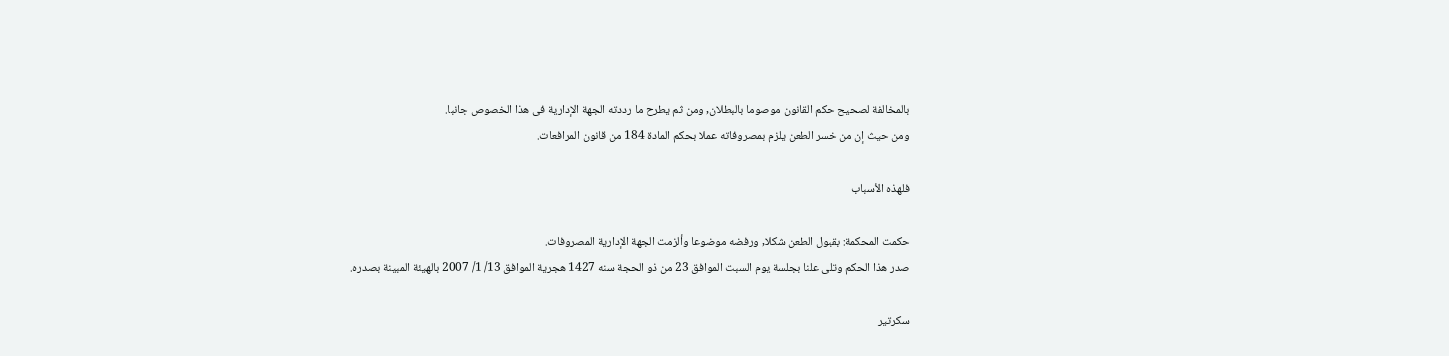بالمخالفة لصحيح حكم القانون موصوما بالبطلان, ومن ثم يطرح ما رددته الجهة الإدارية فى هذا الخصوص جانبا.
ومن حيث إن من خسر الطعن يلزم بمصروفاته عملا بحكم المادة 184 من قانون المرافعات.

فلهذه الأسباب

حكمت المحكمة: بقبول الطعن شكلا, ورفضه موضوعا وألزمت الجهة الإدارية المصروفات.
صدر هذا الحكم وتلى علنا بجلسة يوم السبت الموافق 23 من ذو الحجة سنه 1427 هجرية الموافق 13/ 1/ 2007 بالهيئة المبينة بصدره.

سكرتير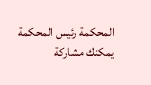المحكمة رئيس المحكمة
يمكنك مشاركة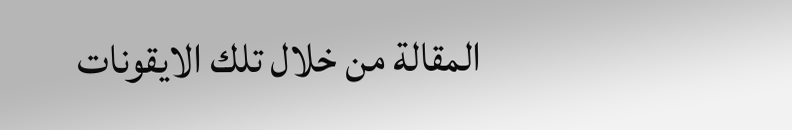المقالة من خلال تلك الايقونات